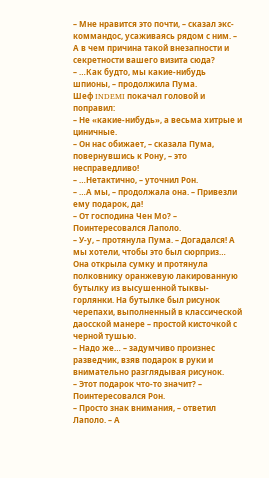– Мне нравится это почти, – сказал экс-коммандос, усаживаясь рядом с ним. – А в чем причина такой внезапности и секретности вашего визита сюда?
– …Как будто, мы какие-нибудь шпионы, – продолжила Пума.
Шеф INDEMI покачал головой и поправил:
– Не «какие-нибудь», а весьма хитрые и циничные.
– Он нас обижает, – сказала Пума, повернувшись к Рону, – это несправедливо!
– …Нетактично, – уточнил Рон.
– …А мы, – продолжала она. – Привезли ему подарок, да!
– От господина Чен Мо? – Поинтересовался Лаполо.
– У-у, – протянула Пума. – Догадался! А мы хотели, чтобы это был сюрприз…
Она открыла сумку и протянула полковнику оранжевую лакированную бутылку из высушенной тыквы-горлянки. На бутылке был рисунок черепахи, выполненный в классической даосской манере – простой кисточкой с черной тушью.
– Надо же… – задумчиво произнес разведчик, взяв подарок в руки и внимательно разглядывая рисунок.
– Этот подарок что-то значит? – Поинтересовался Рон.
– Просто знак внимания, – ответил Лаполо. – А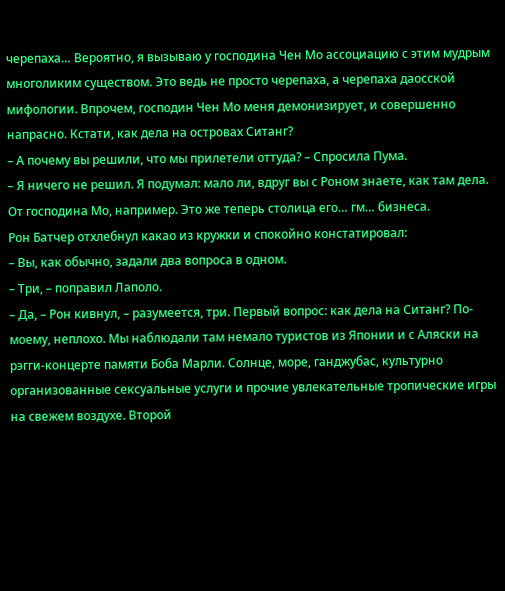черепаха… Вероятно, я вызываю у господина Чен Мо ассоциацию с этим мудрым многоликим существом. Это ведь не просто черепаха, а черепаха даосской мифологии. Впрочем, господин Чен Мо меня демонизирует, и совершенно напрасно. Кстати, как дела на островах Ситанг?
– А почему вы решили, что мы прилетели оттуда? – Спросила Пума.
– Я ничего не решил. Я подумал: мало ли, вдруг вы с Роном знаете, как там дела. От господина Мо, например. Это же теперь столица его… гм… бизнеса.
Рон Батчер отхлебнул какао из кружки и спокойно констатировал:
– Вы, как обычно, задали два вопроса в одном.
– Три, – поправил Лаполо.
– Да, – Рон кивнул, – разумеется, три. Первый вопрос: как дела на Ситанг? По-моему, неплохо. Мы наблюдали там немало туристов из Японии и с Аляски на рэгги-концерте памяти Боба Марли. Солнце, море, ганджубас, культурно организованные сексуальные услуги и прочие увлекательные тропические игры на свежем воздухе. Второй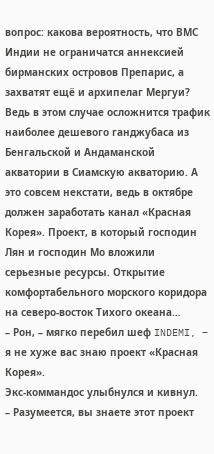вопрос: какова вероятность, что ВМС Индии не ограничатся аннексией бирманских островов Препарис, а захватят ещё и архипелаг Мергуи? Ведь в этом случае осложнится трафик наиболее дешевого ганджубаса из Бенгальской и Андаманской акватории в Сиамскую акваторию. А это совсем некстати, ведь в октябре должен заработать канал «Красная Корея». Проект, в который господин Лян и господин Мо вложили серьезные ресурсы. Открытие комфортабельного морского коридора на северо-восток Тихого океана…
– Рон, – мягко перебил шеф INDEMI, – я не хуже вас знаю проект «Красная Корея».
Экс-коммандос улыбнулся и кивнул.
– Разумеется, вы знаете этот проект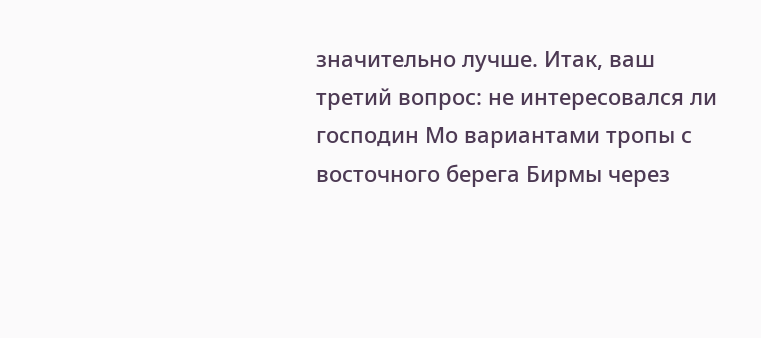значительно лучше. Итак, ваш третий вопрос: не интересовался ли господин Мо вариантами тропы с восточного берега Бирмы через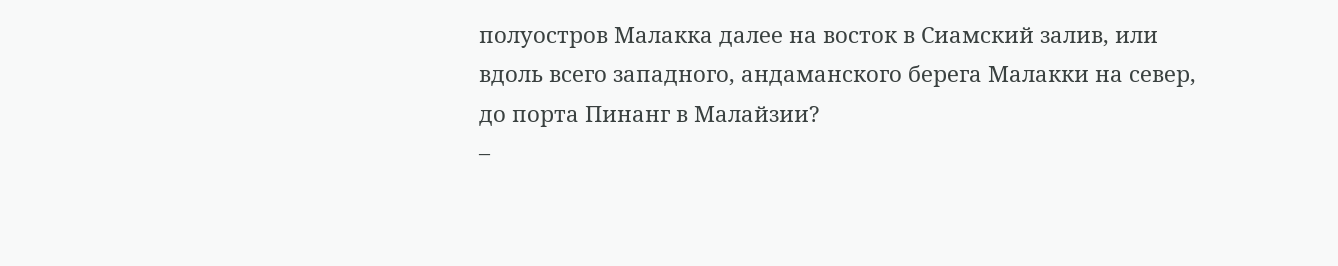полуостров Малакка далее на восток в Сиамский залив, или вдоль всего западного, андаманского берега Малакки на север, до порта Пинанг в Малайзии?
–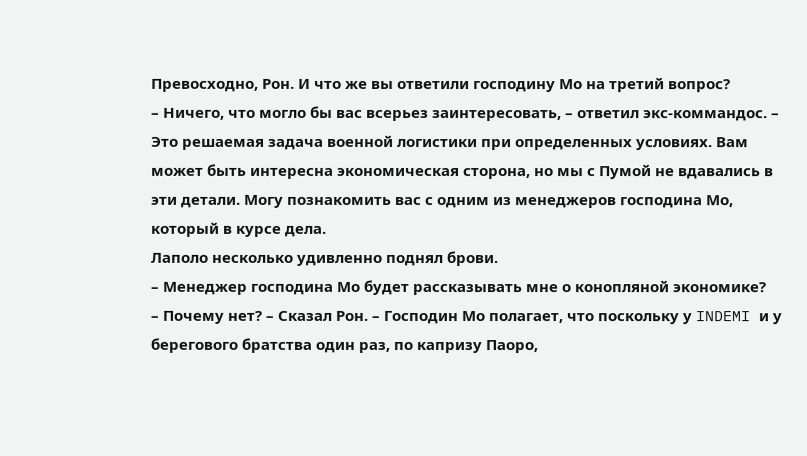Превосходно, Рон. И что же вы ответили господину Мо на третий вопрос?
– Ничего, что могло бы вас всерьез заинтересовать, – ответил экс-коммандос. – Это решаемая задача военной логистики при определенных условиях. Вам может быть интересна экономическая сторона, но мы с Пумой не вдавались в эти детали. Могу познакомить вас с одним из менеджеров господина Мо, который в курсе дела.
Лаполо несколько удивленно поднял брови.
– Менеджер господина Мо будет рассказывать мне о конопляной экономике?
– Почему нет? – Сказал Рон. – Господин Мо полагает, что поскольку у INDEMI и у берегового братства один раз, по капризу Паоро,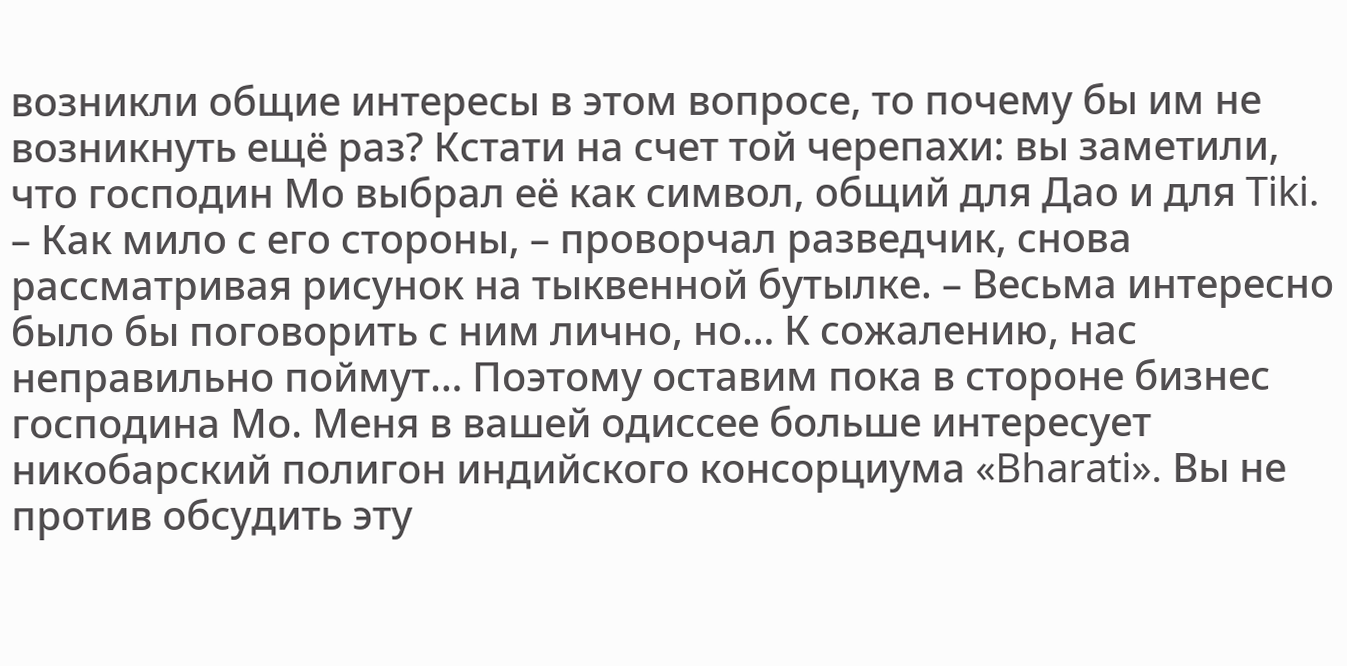возникли общие интересы в этом вопросе, то почему бы им не возникнуть ещё раз? Кстати на счет той черепахи: вы заметили, что господин Мо выбрал её как символ, общий для Дао и для Tiki.
– Как мило с его стороны, – проворчал разведчик, снова рассматривая рисунок на тыквенной бутылке. – Весьма интересно было бы поговорить с ним лично, но… К сожалению, нас неправильно поймут… Поэтому оставим пока в стороне бизнес господина Мо. Меня в вашей одиссее больше интересует никобарский полигон индийского консорциума «Bharati». Вы не против обсудить эту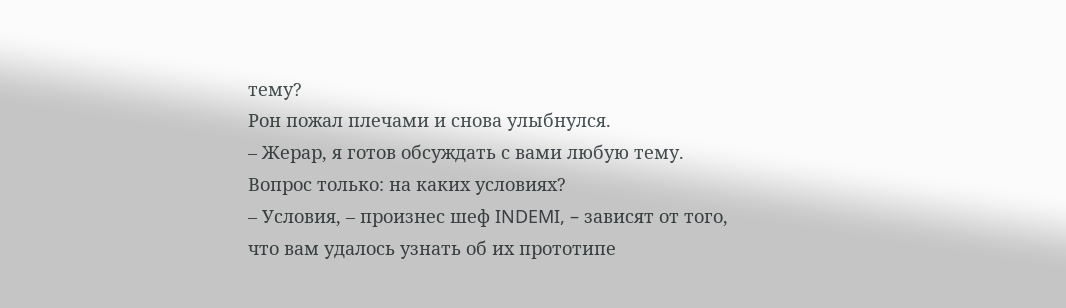тему?
Рон пожал плечами и снова улыбнулся.
– Жерар, я готов обсуждать с вами любую тему. Вопрос только: на каких условиях?
– Условия, – произнес шеф INDEMI, – зависят от того, что вам удалось узнать об их прототипе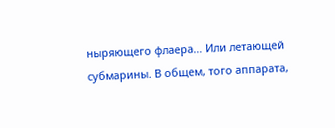ныряющего флаера… Или летающей субмарины. В общем, того аппарата,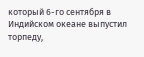который 6-го сентября в Индийском океане выпустил торпеду,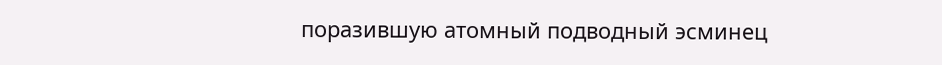поразившую атомный подводный эсминец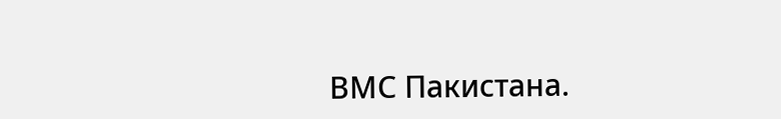ВМС Пакистана.